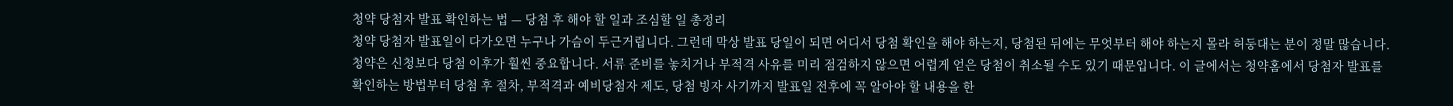청약 당첨자 발표 확인하는 법 — 당첨 후 해야 할 일과 조심할 일 총정리
청약 당첨자 발표일이 다가오면 누구나 가슴이 두근거립니다. 그런데 막상 발표 당일이 되면 어디서 당첨 확인을 해야 하는지, 당첨된 뒤에는 무엇부터 해야 하는지 몰라 허둥대는 분이 정말 많습니다. 청약은 신청보다 당첨 이후가 훨씬 중요합니다. 서류 준비를 놓치거나 부적격 사유를 미리 점검하지 않으면 어렵게 얻은 당첨이 취소될 수도 있기 때문입니다. 이 글에서는 청약홈에서 당첨자 발표를 확인하는 방법부터 당첨 후 절차, 부적격과 예비당첨자 제도, 당첨 빙자 사기까지 발표일 전후에 꼭 알아야 할 내용을 한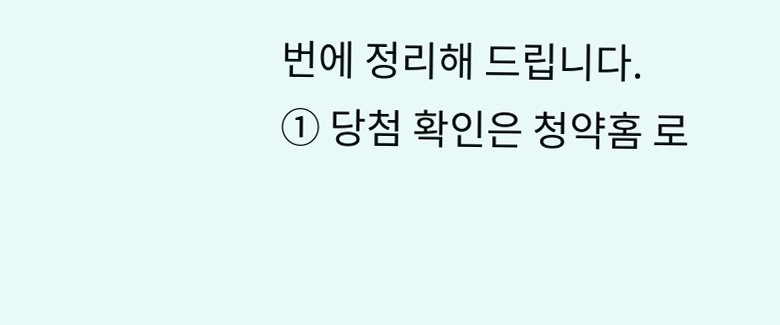번에 정리해 드립니다.
① 당첨 확인은 청약홈 로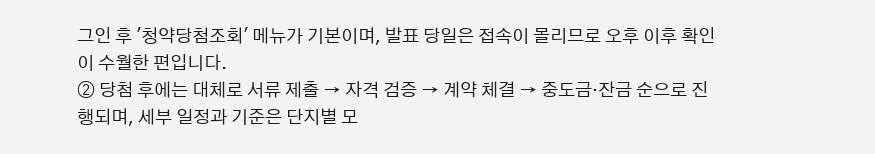그인 후 '청약당첨조회' 메뉴가 기본이며, 발표 당일은 접속이 몰리므로 오후 이후 확인이 수월한 편입니다.
② 당첨 후에는 대체로 서류 제출 → 자격 검증 → 계약 체결 → 중도금·잔금 순으로 진행되며, 세부 일정과 기준은 단지별 모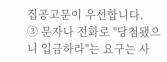집공고문이 우선합니다.
③ 문자나 전화로 "당첨됐으니 입금하라"는 요구는 사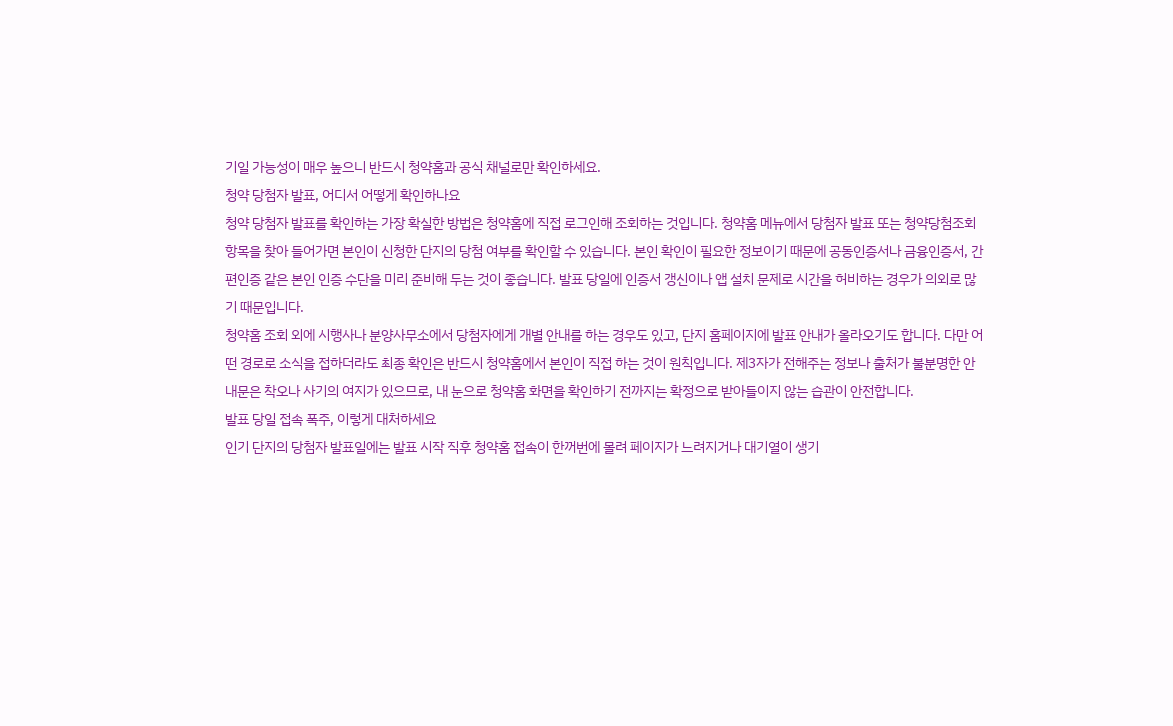기일 가능성이 매우 높으니 반드시 청약홈과 공식 채널로만 확인하세요.
청약 당첨자 발표, 어디서 어떻게 확인하나요
청약 당첨자 발표를 확인하는 가장 확실한 방법은 청약홈에 직접 로그인해 조회하는 것입니다. 청약홈 메뉴에서 당첨자 발표 또는 청약당첨조회 항목을 찾아 들어가면 본인이 신청한 단지의 당첨 여부를 확인할 수 있습니다. 본인 확인이 필요한 정보이기 때문에 공동인증서나 금융인증서, 간편인증 같은 본인 인증 수단을 미리 준비해 두는 것이 좋습니다. 발표 당일에 인증서 갱신이나 앱 설치 문제로 시간을 허비하는 경우가 의외로 많기 때문입니다.
청약홈 조회 외에 시행사나 분양사무소에서 당첨자에게 개별 안내를 하는 경우도 있고, 단지 홈페이지에 발표 안내가 올라오기도 합니다. 다만 어떤 경로로 소식을 접하더라도 최종 확인은 반드시 청약홈에서 본인이 직접 하는 것이 원칙입니다. 제3자가 전해주는 정보나 출처가 불분명한 안내문은 착오나 사기의 여지가 있으므로, 내 눈으로 청약홈 화면을 확인하기 전까지는 확정으로 받아들이지 않는 습관이 안전합니다.
발표 당일 접속 폭주, 이렇게 대처하세요
인기 단지의 당첨자 발표일에는 발표 시작 직후 청약홈 접속이 한꺼번에 몰려 페이지가 느려지거나 대기열이 생기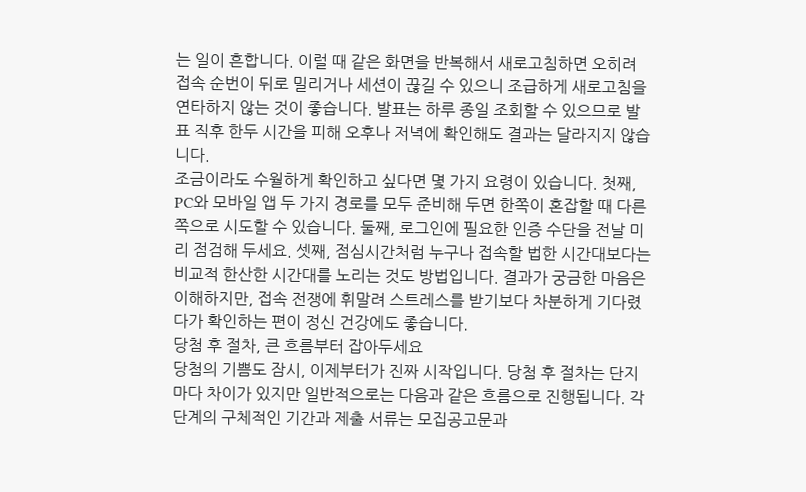는 일이 흔합니다. 이럴 때 같은 화면을 반복해서 새로고침하면 오히려 접속 순번이 뒤로 밀리거나 세션이 끊길 수 있으니 조급하게 새로고침을 연타하지 않는 것이 좋습니다. 발표는 하루 종일 조회할 수 있으므로 발표 직후 한두 시간을 피해 오후나 저녁에 확인해도 결과는 달라지지 않습니다.
조금이라도 수월하게 확인하고 싶다면 몇 가지 요령이 있습니다. 첫째, PC와 모바일 앱 두 가지 경로를 모두 준비해 두면 한쪽이 혼잡할 때 다른 쪽으로 시도할 수 있습니다. 둘째, 로그인에 필요한 인증 수단을 전날 미리 점검해 두세요. 셋째, 점심시간처럼 누구나 접속할 법한 시간대보다는 비교적 한산한 시간대를 노리는 것도 방법입니다. 결과가 궁금한 마음은 이해하지만, 접속 전쟁에 휘말려 스트레스를 받기보다 차분하게 기다렸다가 확인하는 편이 정신 건강에도 좋습니다.
당첨 후 절차, 큰 흐름부터 잡아두세요
당첨의 기쁨도 잠시, 이제부터가 진짜 시작입니다. 당첨 후 절차는 단지마다 차이가 있지만 일반적으로는 다음과 같은 흐름으로 진행됩니다. 각 단계의 구체적인 기간과 제출 서류는 모집공고문과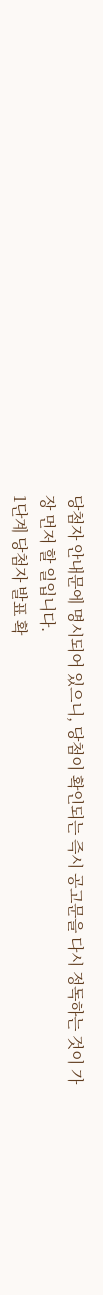당첨자 안내문에 명시되어 있으니, 당첨이 확인되는 즉시 공고문을 다시 정독하는 것이 가장 먼저 할 일입니다.
1단계 당첨자 발표 확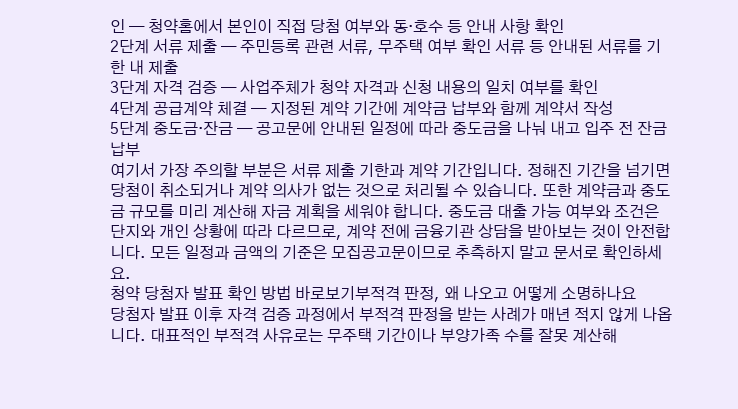인 — 청약홈에서 본인이 직접 당첨 여부와 동·호수 등 안내 사항 확인
2단계 서류 제출 — 주민등록 관련 서류, 무주택 여부 확인 서류 등 안내된 서류를 기한 내 제출
3단계 자격 검증 — 사업주체가 청약 자격과 신청 내용의 일치 여부를 확인
4단계 공급계약 체결 — 지정된 계약 기간에 계약금 납부와 함께 계약서 작성
5단계 중도금·잔금 — 공고문에 안내된 일정에 따라 중도금을 나눠 내고 입주 전 잔금 납부
여기서 가장 주의할 부분은 서류 제출 기한과 계약 기간입니다. 정해진 기간을 넘기면 당첨이 취소되거나 계약 의사가 없는 것으로 처리될 수 있습니다. 또한 계약금과 중도금 규모를 미리 계산해 자금 계획을 세워야 합니다. 중도금 대출 가능 여부와 조건은 단지와 개인 상황에 따라 다르므로, 계약 전에 금융기관 상담을 받아보는 것이 안전합니다. 모든 일정과 금액의 기준은 모집공고문이므로 추측하지 말고 문서로 확인하세요.
청약 당첨자 발표 확인 방법 바로보기부적격 판정, 왜 나오고 어떻게 소명하나요
당첨자 발표 이후 자격 검증 과정에서 부적격 판정을 받는 사례가 매년 적지 않게 나옵니다. 대표적인 부적격 사유로는 무주택 기간이나 부양가족 수를 잘못 계산해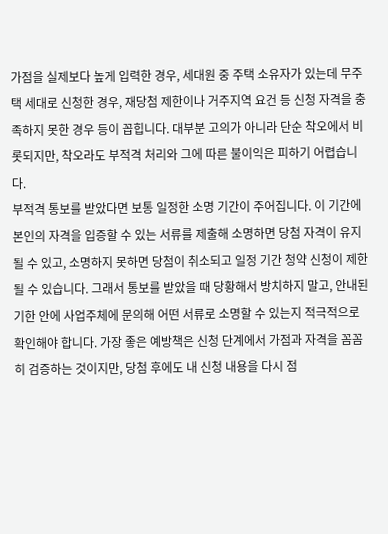가점을 실제보다 높게 입력한 경우, 세대원 중 주택 소유자가 있는데 무주택 세대로 신청한 경우, 재당첨 제한이나 거주지역 요건 등 신청 자격을 충족하지 못한 경우 등이 꼽힙니다. 대부분 고의가 아니라 단순 착오에서 비롯되지만, 착오라도 부적격 처리와 그에 따른 불이익은 피하기 어렵습니다.
부적격 통보를 받았다면 보통 일정한 소명 기간이 주어집니다. 이 기간에 본인의 자격을 입증할 수 있는 서류를 제출해 소명하면 당첨 자격이 유지될 수 있고, 소명하지 못하면 당첨이 취소되고 일정 기간 청약 신청이 제한될 수 있습니다. 그래서 통보를 받았을 때 당황해서 방치하지 말고, 안내된 기한 안에 사업주체에 문의해 어떤 서류로 소명할 수 있는지 적극적으로 확인해야 합니다. 가장 좋은 예방책은 신청 단계에서 가점과 자격을 꼼꼼히 검증하는 것이지만, 당첨 후에도 내 신청 내용을 다시 점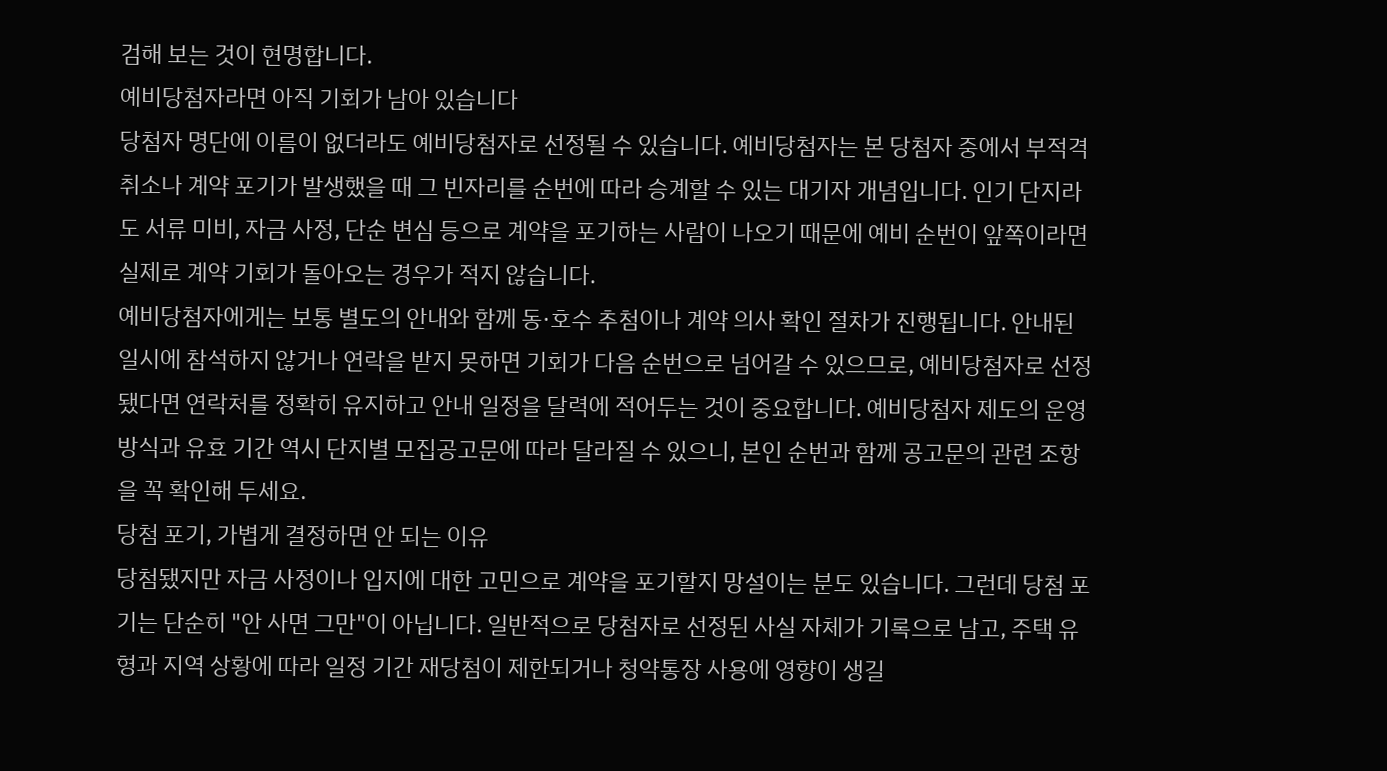검해 보는 것이 현명합니다.
예비당첨자라면 아직 기회가 남아 있습니다
당첨자 명단에 이름이 없더라도 예비당첨자로 선정될 수 있습니다. 예비당첨자는 본 당첨자 중에서 부적격 취소나 계약 포기가 발생했을 때 그 빈자리를 순번에 따라 승계할 수 있는 대기자 개념입니다. 인기 단지라도 서류 미비, 자금 사정, 단순 변심 등으로 계약을 포기하는 사람이 나오기 때문에 예비 순번이 앞쪽이라면 실제로 계약 기회가 돌아오는 경우가 적지 않습니다.
예비당첨자에게는 보통 별도의 안내와 함께 동·호수 추첨이나 계약 의사 확인 절차가 진행됩니다. 안내된 일시에 참석하지 않거나 연락을 받지 못하면 기회가 다음 순번으로 넘어갈 수 있으므로, 예비당첨자로 선정됐다면 연락처를 정확히 유지하고 안내 일정을 달력에 적어두는 것이 중요합니다. 예비당첨자 제도의 운영 방식과 유효 기간 역시 단지별 모집공고문에 따라 달라질 수 있으니, 본인 순번과 함께 공고문의 관련 조항을 꼭 확인해 두세요.
당첨 포기, 가볍게 결정하면 안 되는 이유
당첨됐지만 자금 사정이나 입지에 대한 고민으로 계약을 포기할지 망설이는 분도 있습니다. 그런데 당첨 포기는 단순히 "안 사면 그만"이 아닙니다. 일반적으로 당첨자로 선정된 사실 자체가 기록으로 남고, 주택 유형과 지역 상황에 따라 일정 기간 재당첨이 제한되거나 청약통장 사용에 영향이 생길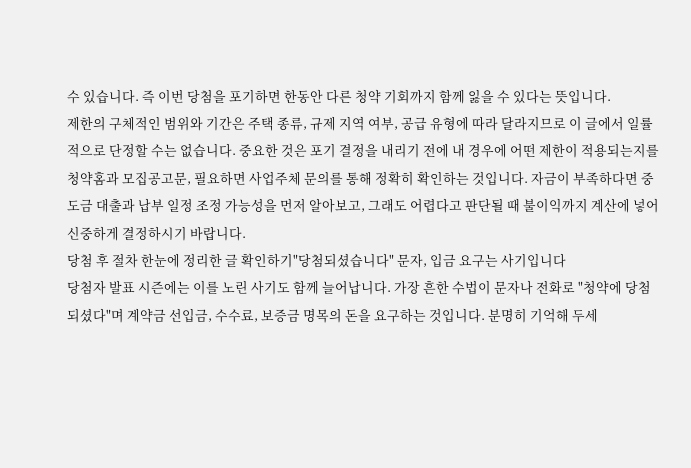수 있습니다. 즉 이번 당첨을 포기하면 한동안 다른 청약 기회까지 함께 잃을 수 있다는 뜻입니다.
제한의 구체적인 범위와 기간은 주택 종류, 규제 지역 여부, 공급 유형에 따라 달라지므로 이 글에서 일률적으로 단정할 수는 없습니다. 중요한 것은 포기 결정을 내리기 전에 내 경우에 어떤 제한이 적용되는지를 청약홈과 모집공고문, 필요하면 사업주체 문의를 통해 정확히 확인하는 것입니다. 자금이 부족하다면 중도금 대출과 납부 일정 조정 가능성을 먼저 알아보고, 그래도 어렵다고 판단될 때 불이익까지 계산에 넣어 신중하게 결정하시기 바랍니다.
당첨 후 절차 한눈에 정리한 글 확인하기"당첨되셨습니다" 문자, 입금 요구는 사기입니다
당첨자 발표 시즌에는 이를 노린 사기도 함께 늘어납니다. 가장 흔한 수법이 문자나 전화로 "청약에 당첨되셨다"며 계약금 선입금, 수수료, 보증금 명목의 돈을 요구하는 것입니다. 분명히 기억해 두세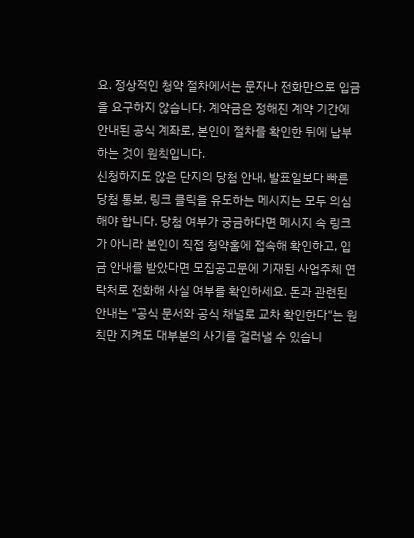요. 정상적인 청약 절차에서는 문자나 전화만으로 입금을 요구하지 않습니다. 계약금은 정해진 계약 기간에 안내된 공식 계좌로, 본인이 절차를 확인한 뒤에 납부하는 것이 원칙입니다.
신청하지도 않은 단지의 당첨 안내, 발표일보다 빠른 당첨 통보, 링크 클릭을 유도하는 메시지는 모두 의심해야 합니다. 당첨 여부가 궁금하다면 메시지 속 링크가 아니라 본인이 직접 청약홈에 접속해 확인하고, 입금 안내를 받았다면 모집공고문에 기재된 사업주체 연락처로 전화해 사실 여부를 확인하세요. 돈과 관련된 안내는 "공식 문서와 공식 채널로 교차 확인한다"는 원칙만 지켜도 대부분의 사기를 걸러낼 수 있습니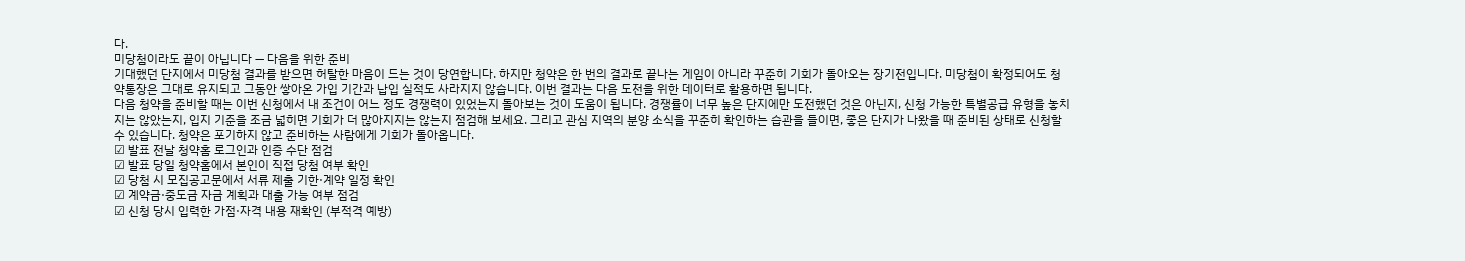다.
미당첨이라도 끝이 아닙니다 — 다음을 위한 준비
기대했던 단지에서 미당첨 결과를 받으면 허탈한 마음이 드는 것이 당연합니다. 하지만 청약은 한 번의 결과로 끝나는 게임이 아니라 꾸준히 기회가 돌아오는 장기전입니다. 미당첨이 확정되어도 청약통장은 그대로 유지되고 그동안 쌓아온 가입 기간과 납입 실적도 사라지지 않습니다. 이번 결과는 다음 도전을 위한 데이터로 활용하면 됩니다.
다음 청약을 준비할 때는 이번 신청에서 내 조건이 어느 정도 경쟁력이 있었는지 돌아보는 것이 도움이 됩니다. 경쟁률이 너무 높은 단지에만 도전했던 것은 아닌지, 신청 가능한 특별공급 유형을 놓치지는 않았는지, 입지 기준을 조금 넓히면 기회가 더 많아지지는 않는지 점검해 보세요. 그리고 관심 지역의 분양 소식을 꾸준히 확인하는 습관을 들이면, 좋은 단지가 나왔을 때 준비된 상태로 신청할 수 있습니다. 청약은 포기하지 않고 준비하는 사람에게 기회가 돌아옵니다.
☑ 발표 전날 청약홈 로그인과 인증 수단 점검
☑ 발표 당일 청약홈에서 본인이 직접 당첨 여부 확인
☑ 당첨 시 모집공고문에서 서류 제출 기한·계약 일정 확인
☑ 계약금·중도금 자금 계획과 대출 가능 여부 점검
☑ 신청 당시 입력한 가점·자격 내용 재확인 (부적격 예방)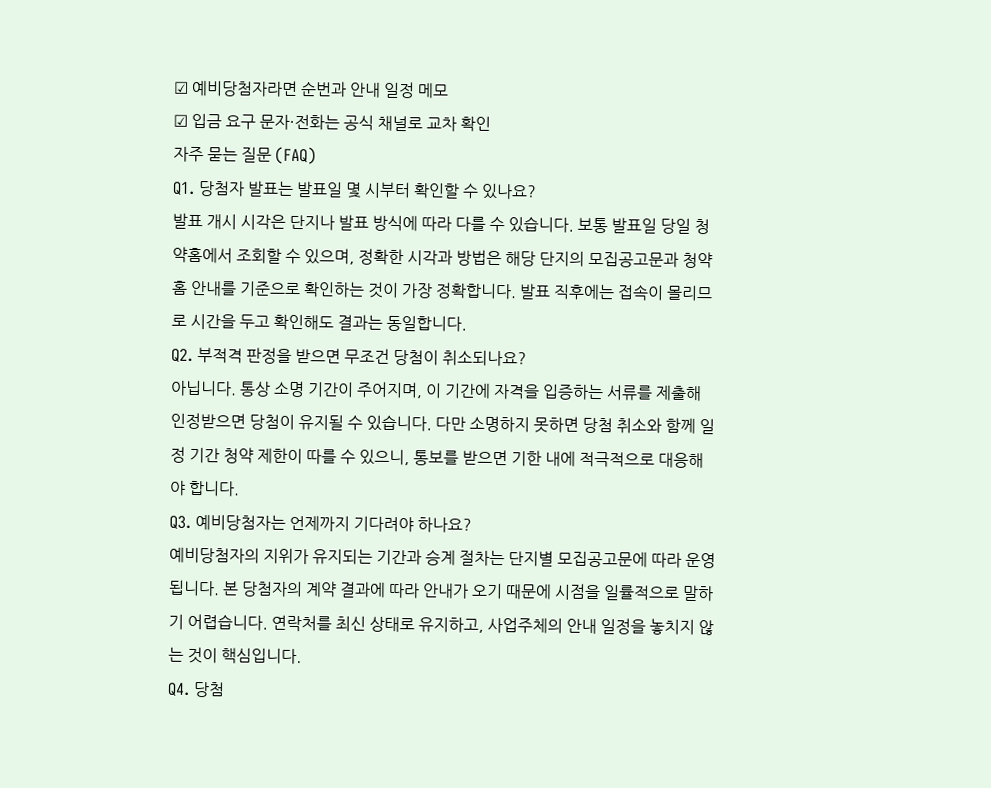☑ 예비당첨자라면 순번과 안내 일정 메모
☑ 입금 요구 문자·전화는 공식 채널로 교차 확인
자주 묻는 질문 (FAQ)
Q1. 당첨자 발표는 발표일 몇 시부터 확인할 수 있나요?
발표 개시 시각은 단지나 발표 방식에 따라 다를 수 있습니다. 보통 발표일 당일 청약홈에서 조회할 수 있으며, 정확한 시각과 방법은 해당 단지의 모집공고문과 청약홈 안내를 기준으로 확인하는 것이 가장 정확합니다. 발표 직후에는 접속이 몰리므로 시간을 두고 확인해도 결과는 동일합니다.
Q2. 부적격 판정을 받으면 무조건 당첨이 취소되나요?
아닙니다. 통상 소명 기간이 주어지며, 이 기간에 자격을 입증하는 서류를 제출해 인정받으면 당첨이 유지될 수 있습니다. 다만 소명하지 못하면 당첨 취소와 함께 일정 기간 청약 제한이 따를 수 있으니, 통보를 받으면 기한 내에 적극적으로 대응해야 합니다.
Q3. 예비당첨자는 언제까지 기다려야 하나요?
예비당첨자의 지위가 유지되는 기간과 승계 절차는 단지별 모집공고문에 따라 운영됩니다. 본 당첨자의 계약 결과에 따라 안내가 오기 때문에 시점을 일률적으로 말하기 어렵습니다. 연락처를 최신 상태로 유지하고, 사업주체의 안내 일정을 놓치지 않는 것이 핵심입니다.
Q4. 당첨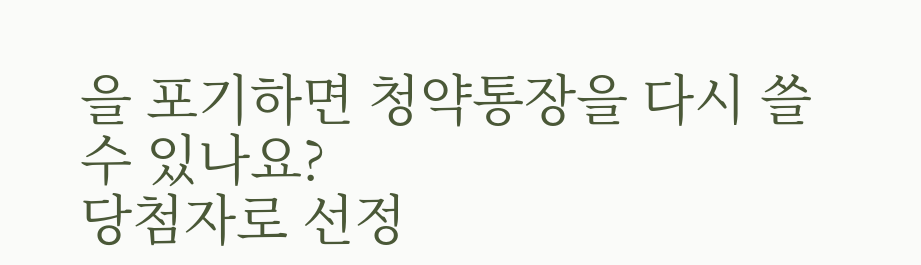을 포기하면 청약통장을 다시 쓸 수 있나요?
당첨자로 선정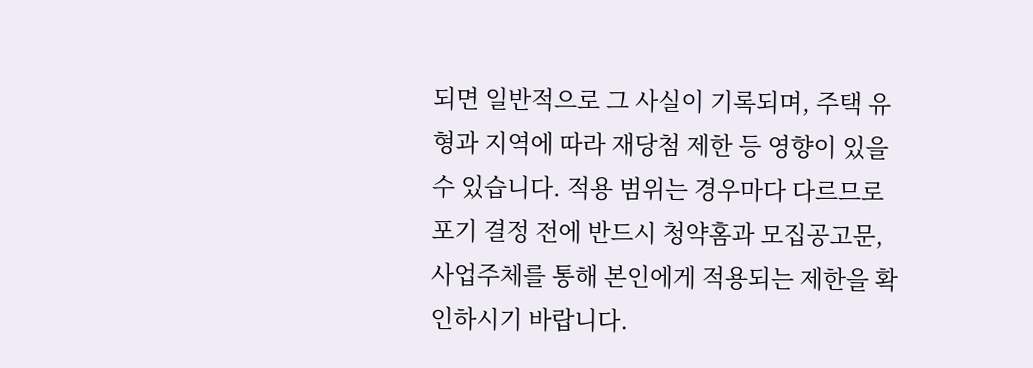되면 일반적으로 그 사실이 기록되며, 주택 유형과 지역에 따라 재당첨 제한 등 영향이 있을 수 있습니다. 적용 범위는 경우마다 다르므로 포기 결정 전에 반드시 청약홈과 모집공고문, 사업주체를 통해 본인에게 적용되는 제한을 확인하시기 바랍니다.